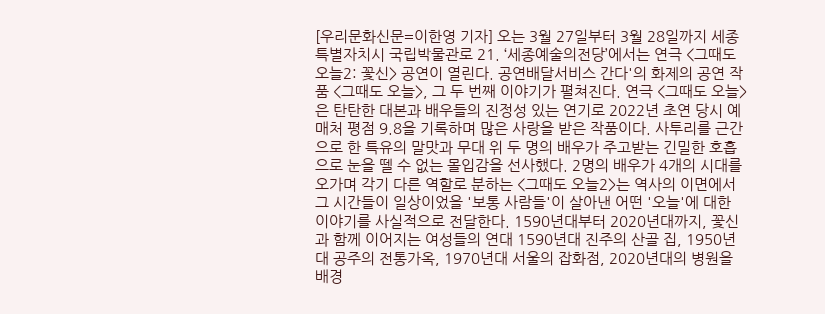[우리문화신문=이한영 기자] 오는 3월 27일부터 3월 28일까지 세종특별자치시 국립박물관로 21. ‘세종예술의전당’에서는 연극 <그때도 오늘2: 꽃신> 공연이 열린다. 공연배달서비스 간다'의 화제의 공연 작품 <그때도 오늘>, 그 두 번째 이야기가 펼쳐진다. 연극 <그때도 오늘>은 탄탄한 대본과 배우들의 진정성 있는 연기로 2022년 초연 당시 예매처 평점 9.8을 기록하며 많은 사랑을 받은 작품이다. 사투리를 근간으로 한 특유의 말맛과 무대 위 두 명의 배우가 주고받는 긴밀한 호흡으로 눈을 뗄 수 없는 몰입감을 선사했다. 2명의 배우가 4개의 시대를 오가며 각기 다른 역할로 분하는 <그때도 오늘2>는 역사의 이면에서 그 시간들이 일상이었을 '보통 사람들'이 살아낸 어떤 '오늘'에 대한 이야기를 사실적으로 전달한다. 1590년대부터 2020년대까지, 꽃신과 함께 이어지는 여성들의 연대 1590년대 진주의 산골 집, 1950년대 공주의 전통가옥, 1970년대 서울의 잡화점, 2020년대의 병원을 배경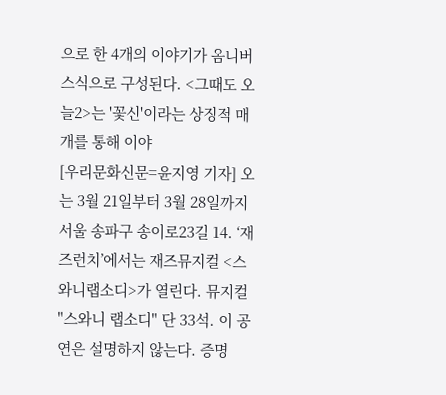으로 한 4개의 이야기가 옴니버스식으로 구성된다. <그때도 오늘2>는 '꽃신'이라는 상징적 매개를 통해 이야
[우리문화신문=윤지영 기자] 오는 3월 21일부터 3월 28일까지 서울 송파구 송이로23길 14. ‘재즈런치’에서는 재즈뮤지컬 <스와니랩소디>가 열린다. 뮤지컬 "스와니 랩소디" 단 33석. 이 공연은 설명하지 않는다. 증명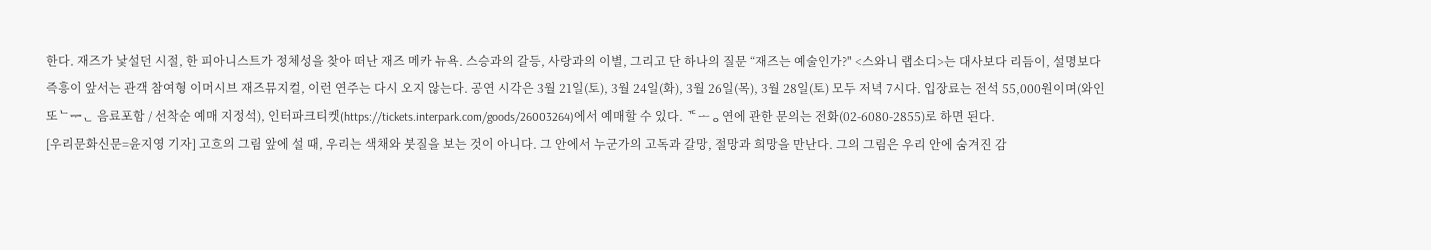한다. 재즈가 낯설던 시절, 한 피아니스트가 정체성을 찾아 떠난 재즈 메카 뉴욕. 스승과의 갈등, 사랑과의 이별, 그리고 단 하나의 질문 “재즈는 예술인가?" <스와니 랩소디>는 대사보다 리듬이, 설명보다 즉흥이 앞서는 관객 참여형 이머시브 재즈뮤지컬, 이런 연주는 다시 오지 않는다. 공연 시각은 3월 21일(토), 3월 24일(화), 3월 26일(목), 3월 28일(토) 모두 저녁 7시다. 입장료는 전석 55,000원이며(와인 또ᄂᆕᆫ 음료포함 / 선착순 예매 지정석), 인터파크티켓(https://tickets.interpark.com/goods/26003264)에서 예매할 수 있다. ᅚᅩᆼ연에 관한 문의는 전화(02-6080-2855)로 하면 된다.
[우리문화신문=윤지영 기자] 고흐의 그림 앞에 설 때, 우리는 색채와 붓질을 보는 것이 아니다. 그 안에서 누군가의 고독과 갈망, 절망과 희망을 만난다. 그의 그림은 우리 안에 숨겨진 감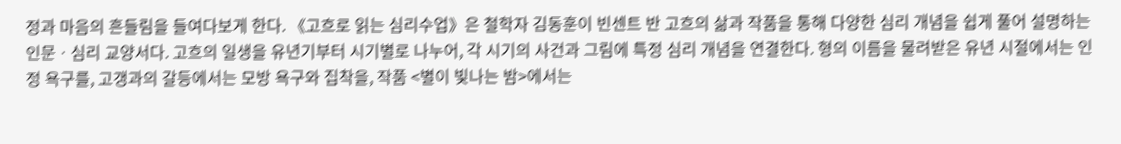정과 마음의 흔들림을 들여다보게 한다. 《고흐로 읽는 심리수업》은 철학자 김동훈이 빈센트 반 고흐의 삶과 작품을 통해 다양한 심리 개념을 쉽게 풀어 설명하는 인문ㆍ심리 교양서다. 고흐의 일생을 유년기부터 시기별로 나누어, 각 시기의 사건과 그림에 특정 심리 개념을 연결한다. 형의 이름을 물려받은 유년 시절에서는 인정 욕구를, 고갱과의 갈등에서는 모방 욕구와 집착을, 작품 <별이 빛나는 밤>에서는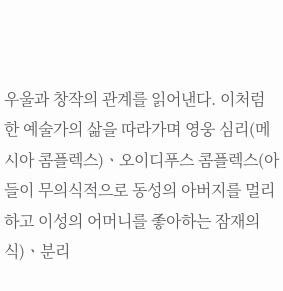우울과 창작의 관계를 읽어낸다. 이처럼 한 예술가의 삶을 따라가며 영웅 심리(메시아 콤플렉스)ㆍ오이디푸스 콤플렉스(아들이 무의식적으로 동성의 아버지를 멀리하고 이성의 어머니를 좋아하는 잠재의식)ㆍ분리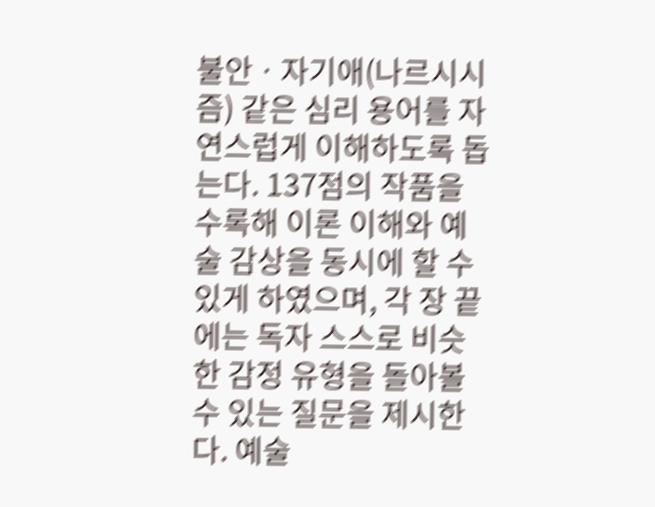불안ㆍ자기애(나르시시즘) 같은 심리 용어를 자연스럽게 이해하도록 돕는다. 137점의 작품을 수록해 이론 이해와 예술 감상을 동시에 할 수 있게 하였으며, 각 장 끝에는 독자 스스로 비슷한 감정 유형을 돌아볼 수 있는 질문을 제시한다. 예술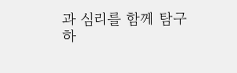과 심리를 함께 탐구하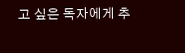고 싶은 독자에게 추